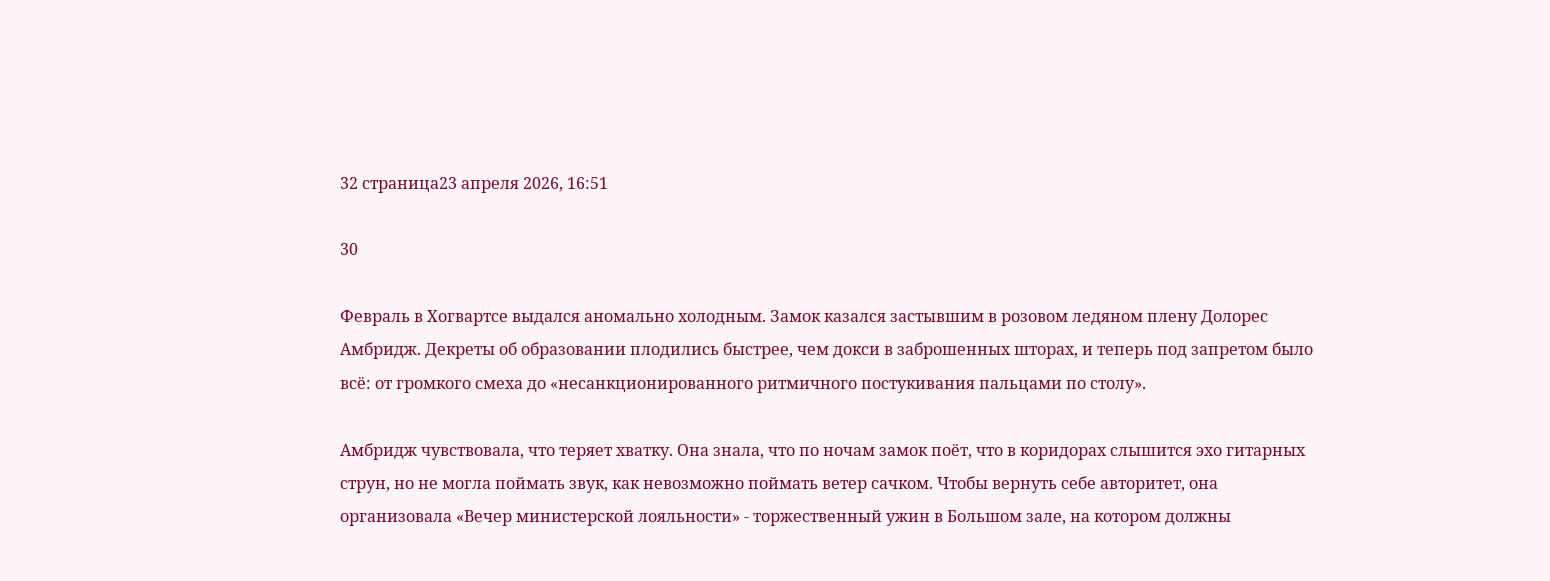32 страница23 апреля 2026, 16:51

30

Февраль в Хогвартсе выдался аномально холодным. Замок казался застывшим в розовом ледяном плену Долорес Амбридж. Декреты об образовании плодились быстрее, чем докси в заброшенных шторах, и теперь под запретом было всё: от громкого смеха до «несанкционированного ритмичного постукивания пальцами по столу».

Амбридж чувствовала, что теряет хватку. Она знала, что по ночам замок поёт, что в коридорах слышится эхо гитарных струн, но не могла поймать звук, как невозможно поймать ветер сачком. Чтобы вернуть себе авторитет, она организовала «Вечер министерской лояльности» - торжественный ужин в Большом зале, на котором должны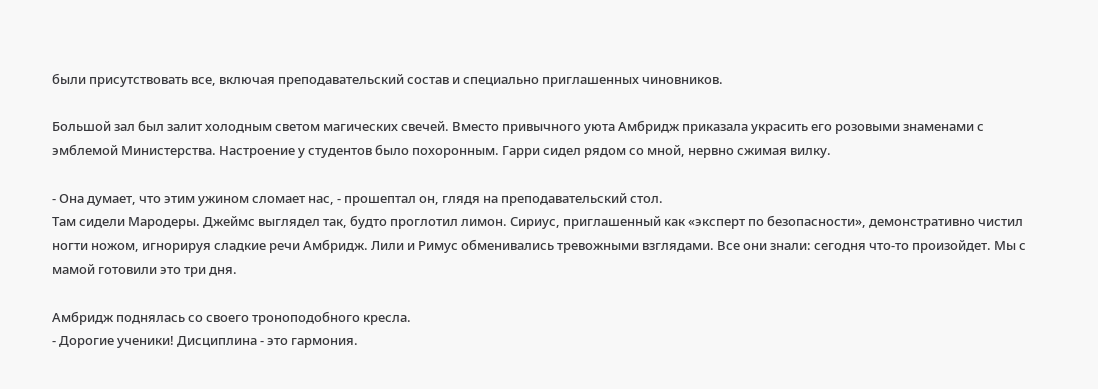были присутствовать все, включая преподавательский состав и специально приглашенных чиновников.

Большой зал был залит холодным светом магических свечей. Вместо привычного уюта Амбридж приказала украсить его розовыми знаменами с эмблемой Министерства. Настроение у студентов было похоронным. Гарри сидел рядом со мной, нервно сжимая вилку.

- Она думает, что этим ужином сломает нас, - прошептал он, глядя на преподавательский стол.
Там сидели Мародеры. Джеймс выглядел так, будто проглотил лимон. Сириус, приглашенный как «эксперт по безопасности», демонстративно чистил ногти ножом, игнорируя сладкие речи Амбридж. Лили и Римус обменивались тревожными взглядами. Все они знали: сегодня что-то произойдет. Мы с мамой готовили это три дня.

Амбридж поднялась со своего троноподобного кресла.
- Дорогие ученики! Дисциплина - это гармония.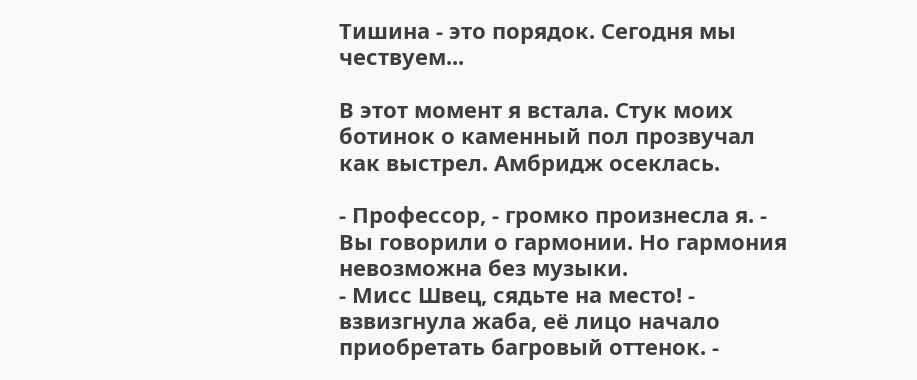Тишина - это порядок. Сегодня мы чествуем...

В этот момент я встала. Стук моих ботинок о каменный пол прозвучал как выстрел. Амбридж осеклась.

- Профессор, - громко произнесла я. - Вы говорили о гармонии. Но гармония невозможна без музыки.
- Мисс Швец, сядьте на место! - взвизгнула жаба, её лицо начало приобретать багровый оттенок. -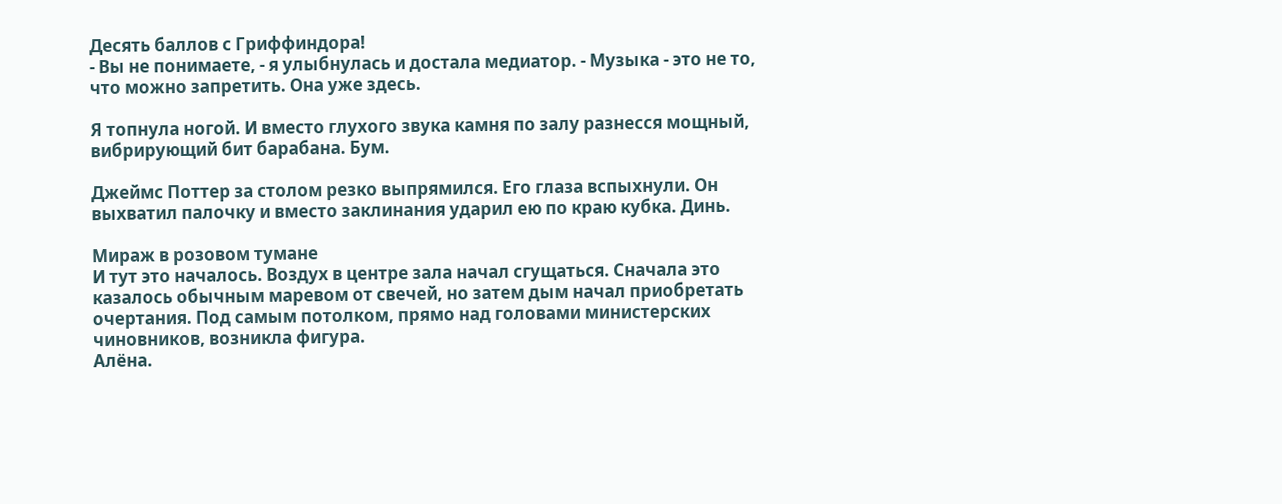Десять баллов с Гриффиндора!
- Вы не понимаете, - я улыбнулась и достала медиатор. - Музыка - это не то, что можно запретить. Она уже здесь.

Я топнула ногой. И вместо глухого звука камня по залу разнесся мощный, вибрирующий бит барабана. Бум.

Джеймс Поттер за столом резко выпрямился. Его глаза вспыхнули. Он выхватил палочку и вместо заклинания ударил ею по краю кубка. Динь.

Мираж в розовом тумане
И тут это началось. Воздух в центре зала начал сгущаться. Сначала это казалось обычным маревом от свечей, но затем дым начал приобретать очертания. Под самым потолком, прямо над головами министерских чиновников, возникла фигура.
Алёна.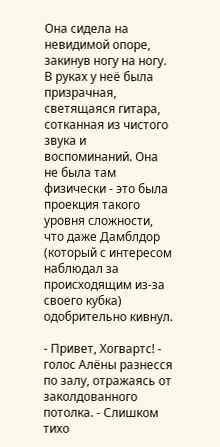Она сидела на невидимой опоре, закинув ногу на ногу. В руках у неё была призрачная, светящаяся гитара, сотканная из чистого звука и воспоминаний. Она не была там физически - это была проекция такого уровня сложности, что даже Дамблдор (который с интересом наблюдал за происходящим из-за своего кубка) одобрительно кивнул.

- Привет, Хогвартс! - голос Алёны разнесся по залу, отражаясь от заколдованного потолка. - Слишком тихо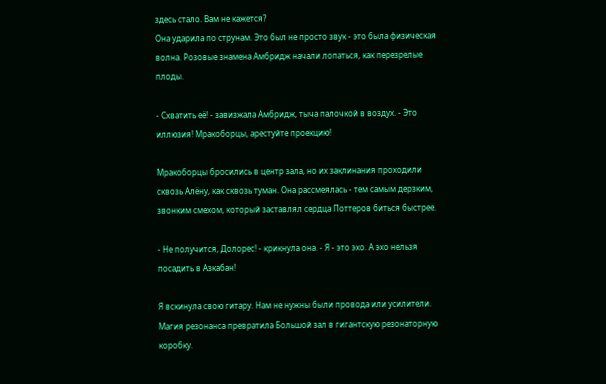здесь стало. Вам не кажется?
Она ударила по струнам. Это был не просто звук - это была физическая волна. Розовые знамена Амбридж начали лопаться, как перезрелые плоды.

- Схватить её! - завизжала Амбридж, тыча палочкой в воздух. - Это иллюзия! Мракоборцы, арестуйте проекцию!

Мракоборцы бросились в центр зала, но их заклинания проходили сквозь Алёну, как сквозь туман. Она рассмеялась - тем самым дерзким, звонким смехом, который заставлял сердца Поттеров биться быстрее.

- Не получится, Долорес! - крикнула она. - Я - это эхо. А эхо нельзя посадить в Азкабан!

Я вскинула свою гитару. Нам не нужны были провода или усилители. Магия резонанса превратила Большой зал в гигантскую резонаторную коробку.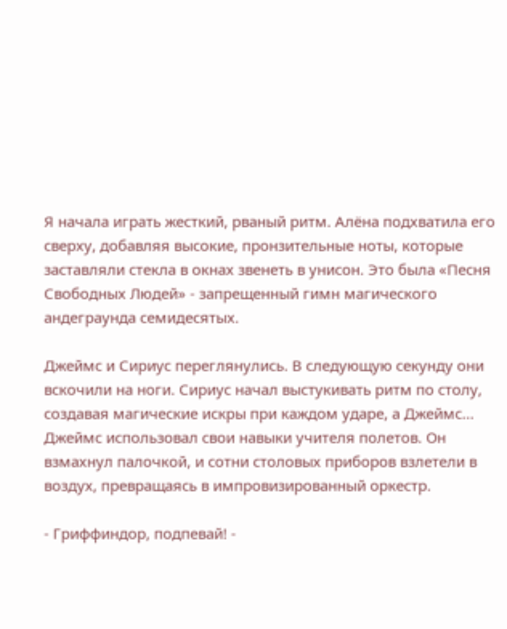Я начала играть жесткий, рваный ритм. Алёна подхватила его сверху, добавляя высокие, пронзительные ноты, которые заставляли стекла в окнах звенеть в унисон. Это была «Песня Свободных Людей» - запрещенный гимн магического андеграунда семидесятых.

Джеймс и Сириус переглянулись. В следующую секунду они вскочили на ноги. Сириус начал выстукивать ритм по столу, создавая магические искры при каждом ударе, а Джеймс... Джеймс использовал свои навыки учителя полетов. Он взмахнул палочкой, и сотни столовых приборов взлетели в воздух, превращаясь в импровизированный оркестр.

- Гриффиндор, подпевай! -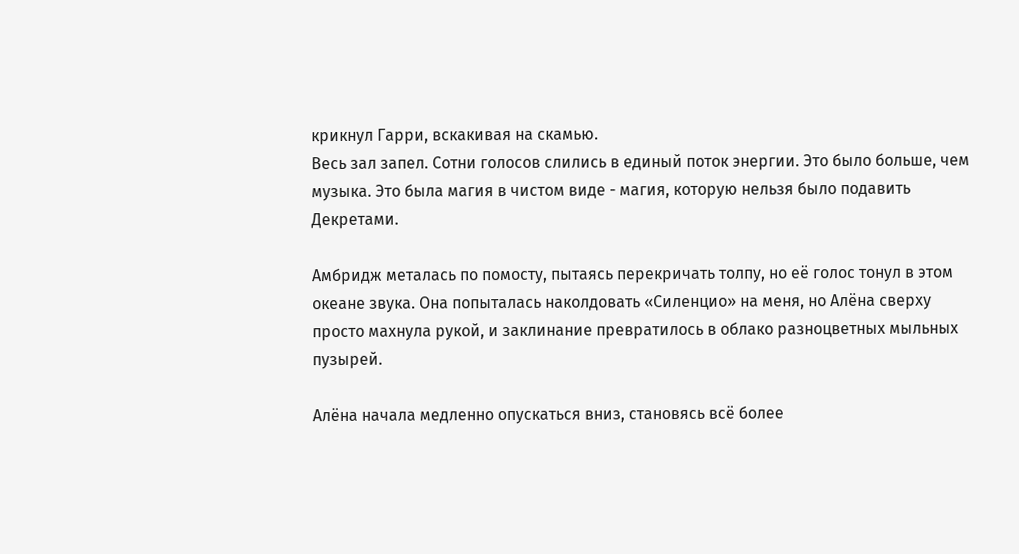крикнул Гарри, вскакивая на скамью.
Весь зал запел. Сотни голосов слились в единый поток энергии. Это было больше, чем музыка. Это была магия в чистом виде - магия, которую нельзя было подавить Декретами.

Амбридж металась по помосту, пытаясь перекричать толпу, но её голос тонул в этом океане звука. Она попыталась наколдовать «Силенцио» на меня, но Алёна сверху просто махнула рукой, и заклинание превратилось в облако разноцветных мыльных пузырей.

Алёна начала медленно опускаться вниз, становясь всё более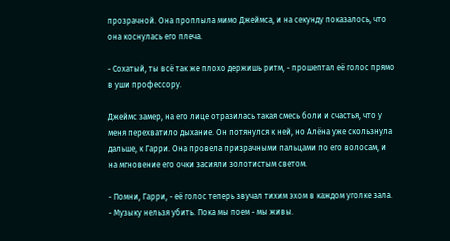прозрачной. Она проплыла мимо Джеймса, и на секунду показалось, что она коснулась его плеча.

- Сохатый, ты всё так же плохо держишь ритм, - прошептал её голос прямо в уши профессору.

Джеймс замер, на его лице отразилась такая смесь боли и счастья, что у меня перехватило дыхание. Он потянулся к ней, но Алёна уже скользнула дальше, к Гарри. Она провела призрачными пальцами по его волосам, и на мгновение его очки засияли золотистым светом.

- Помни, Гарри, - её голос теперь звучал тихим эхом в каждом уголке зала. - Музыку нельзя убить. Пока мы поем - мы живы.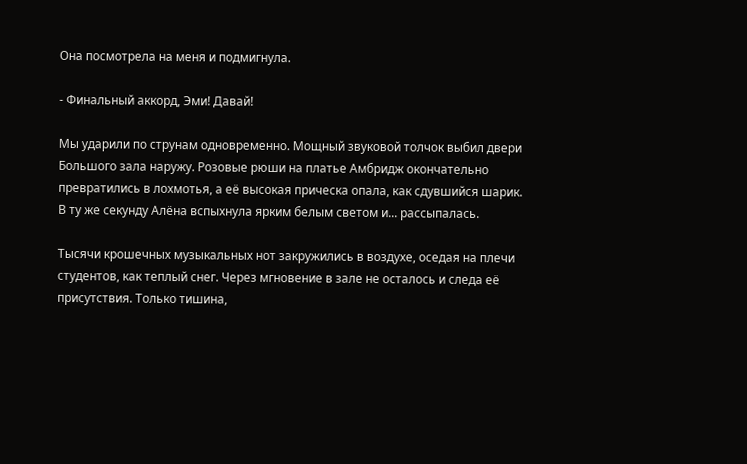Она посмотрела на меня и подмигнула.

- Финальный аккорд, Эми! Давай!

Мы ударили по струнам одновременно. Мощный звуковой толчок выбил двери Большого зала наружу. Розовые рюши на платье Амбридж окончательно превратились в лохмотья, а её высокая прическа опала, как сдувшийся шарик.
В ту же секунду Алёна вспыхнула ярким белым светом и... рассыпалась.

Тысячи крошечных музыкальных нот закружились в воздухе, оседая на плечи студентов, как теплый снег. Через мгновение в зале не осталось и следа её присутствия. Только тишина,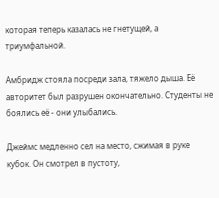которая теперь казалась не гнетущей, а триумфальной.

Амбридж стояла посреди зала, тяжело дыша. Её авторитет был разрушен окончательно. Студенты не боялись её - они улыбались.

Джеймс медленно сел на место, сжимая в руке кубок. Он смотрел в пустоту,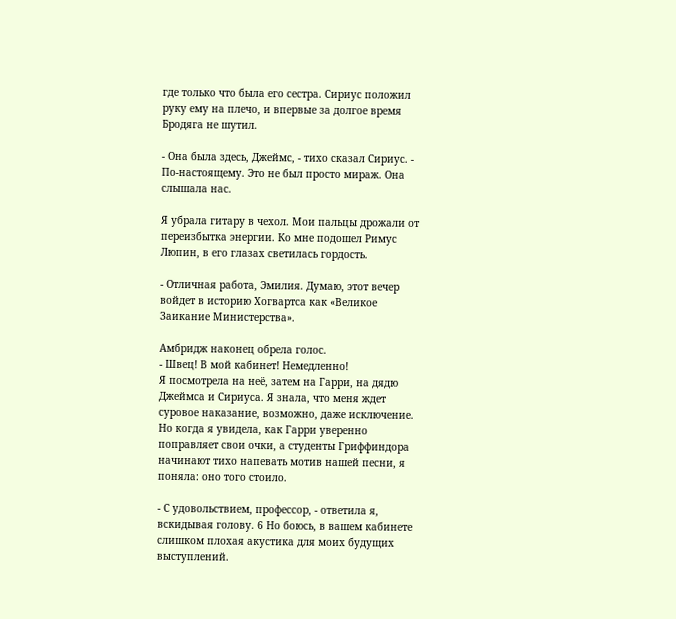где только что была его сестра. Сириус положил руку ему на плечо, и впервые за долгое время Бродяга не шутил.

- Она была здесь, Джеймс, - тихо сказал Сириус. - По-настоящему. Это не был просто мираж. Она слышала нас.

Я убрала гитару в чехол. Мои пальцы дрожали от переизбытка энергии. Ко мне подошел Римус Люпин, в его глазах светилась гордость.

- Отличная работа, Эмилия. Думаю, этот вечер войдет в историю Хогвартса как «Великое Заикание Министерства».

Амбридж наконец обрела голос.
- Швец! В мой кабинет! Немедленно!
Я посмотрела на неё, затем на Гарри, на дядю Джеймса и Сириуса. Я знала, что меня ждет суровое наказание, возможно, даже исключение. Но когда я увидела, как Гарри уверенно поправляет свои очки, а студенты Гриффиндора начинают тихо напевать мотив нашей песни, я поняла: оно того стоило.

- С удовольствием, профессор, - ответила я, вскидывая голову. 6 Но боюсь, в вашем кабинете слишком плохая акустика для моих будущих выступлений.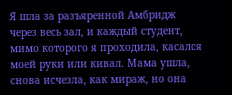Я шла за разъяренной Амбридж через весь зал, и каждый студент, мимо которого я проходила, касался моей руки или кивал. Мама ушла, снова исчезла, как мираж, но она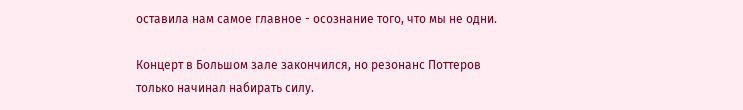оставила нам самое главное - осознание того, что мы не одни.

Концерт в Большом зале закончился, но резонанс Поттеров только начинал набирать силу.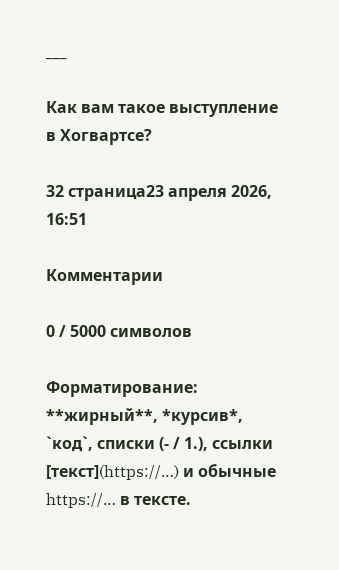___

Как вам такое выступление в Хогвартсе?

32 страница23 апреля 2026, 16:51

Комментарии

0 / 5000 символов

Форматирование: **жирный**, *курсив*, `код`, списки (- / 1.), ссылки [текст](https://…) и обычные https://… в тексте.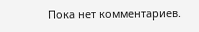Пока нет комментариев.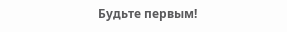Будьте первым!